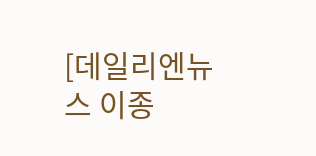[데일리엔뉴스 이종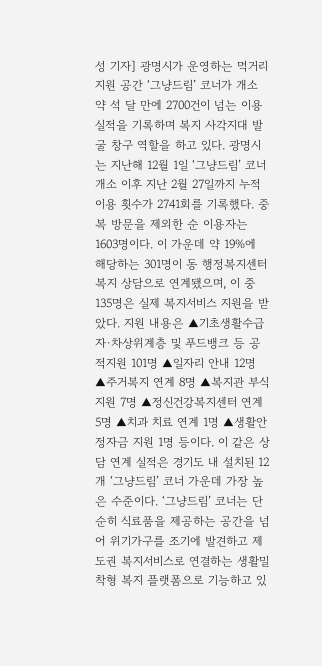성 기자] 광명시가 운영하는 먹거리 지원 공간 ‘그냥드림’ 코너가 개소 약 석 달 만에 2700건이 넘는 이용 실적을 기록하며 복지 사각지대 발굴 창구 역할을 하고 있다. 광명시는 지난해 12월 1일 ‘그냥드림’ 코너 개소 이후 지난 2월 27일까지 누적 이용 횟수가 2741회를 기록했다. 중복 방문을 제외한 순 이용자는 1603명이다. 이 가운데 약 19%에 해당하는 301명이 동 행정복지센터 복지 상담으로 연계됐으며, 이 중 135명은 실제 복지서비스 지원을 받았다. 지원 내용은 ▲기초생활수급자·차상위계층 및 푸드뱅크 등 공적지원 101명 ▲일자리 안내 12명 ▲주거복지 연계 8명 ▲복지관 부식 지원 7명 ▲정신건강복지센터 연계 5명 ▲치과 치료 연계 1명 ▲생활안정자금 지원 1명 등이다. 이 같은 상담 연계 실적은 경기도 내 설치된 12개 ‘그냥드림’ 코너 가운데 가장 높은 수준이다. ‘그냥드림’ 코너는 단순히 식료품을 제공하는 공간을 넘어 위기가구를 조기에 발견하고 제도권 복지서비스로 연결하는 생활밀착형 복지 플랫폼으로 기능하고 있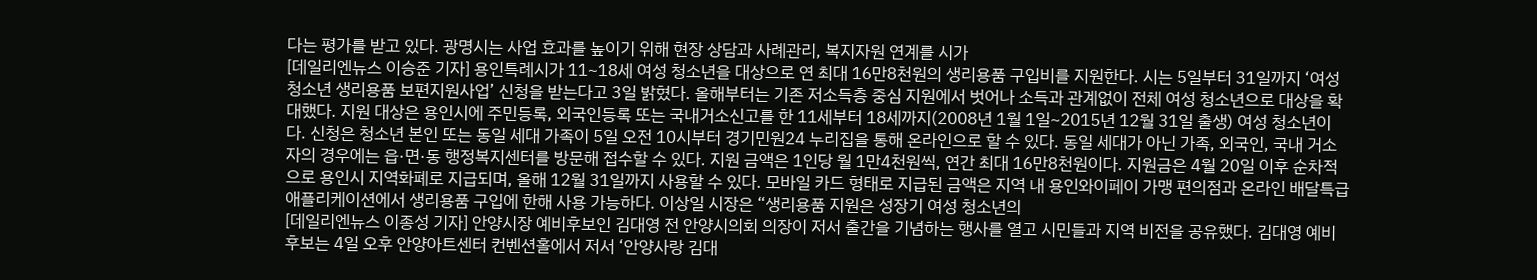다는 평가를 받고 있다. 광명시는 사업 효과를 높이기 위해 현장 상담과 사례관리, 복지자원 연계를 시가
[데일리엔뉴스 이승준 기자] 용인특례시가 11~18세 여성 청소년을 대상으로 연 최대 16만8천원의 생리용품 구입비를 지원한다. 시는 5일부터 31일까지 ‘여성 청소년 생리용품 보편지원사업’ 신청을 받는다고 3일 밝혔다. 올해부터는 기존 저소득층 중심 지원에서 벗어나 소득과 관계없이 전체 여성 청소년으로 대상을 확대했다. 지원 대상은 용인시에 주민등록, 외국인등록 또는 국내거소신고를 한 11세부터 18세까지(2008년 1월 1일~2015년 12월 31일 출생) 여성 청소년이다. 신청은 청소년 본인 또는 동일 세대 가족이 5일 오전 10시부터 경기민원24 누리집을 통해 온라인으로 할 수 있다. 동일 세대가 아닌 가족, 외국인, 국내 거소자의 경우에는 읍·면·동 행정복지센터를 방문해 접수할 수 있다. 지원 금액은 1인당 월 1만4천원씩, 연간 최대 16만8천원이다. 지원금은 4월 20일 이후 순차적으로 용인시 지역화폐로 지급되며, 올해 12월 31일까지 사용할 수 있다. 모바일 카드 형태로 지급된 금액은 지역 내 용인와이페이 가맹 편의점과 온라인 배달특급 애플리케이션에서 생리용품 구입에 한해 사용 가능하다. 이상일 시장은 “생리용품 지원은 성장기 여성 청소년의
[데일리엔뉴스 이종성 기자] 안양시장 예비후보인 김대영 전 안양시의회 의장이 저서 출간을 기념하는 행사를 열고 시민들과 지역 비전을 공유했다. 김대영 예비후보는 4일 오후 안양아트센터 컨벤션홀에서 저서 ‘안양사랑 김대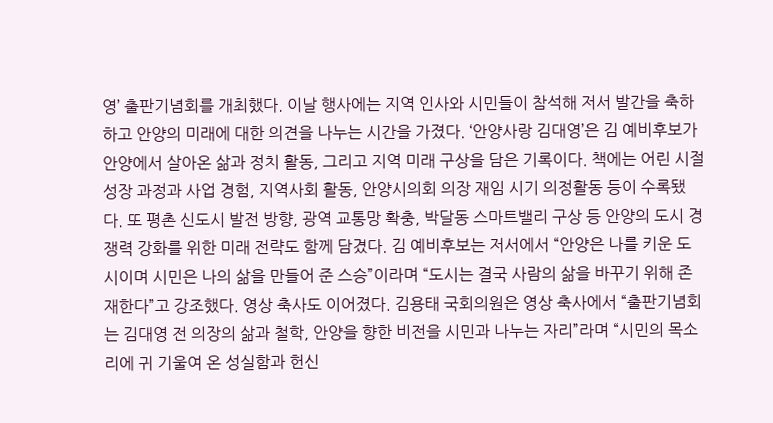영’ 출판기념회를 개최했다. 이날 행사에는 지역 인사와 시민들이 참석해 저서 발간을 축하하고 안양의 미래에 대한 의견을 나누는 시간을 가졌다. ‘안양사랑 김대영’은 김 예비후보가 안양에서 살아온 삶과 정치 활동, 그리고 지역 미래 구상을 담은 기록이다. 책에는 어린 시절 성장 과정과 사업 경험, 지역사회 활동, 안양시의회 의장 재임 시기 의정활동 등이 수록됐다. 또 평촌 신도시 발전 방향, 광역 교통망 확충, 박달동 스마트밸리 구상 등 안양의 도시 경쟁력 강화를 위한 미래 전략도 함께 담겼다. 김 예비후보는 저서에서 “안양은 나를 키운 도시이며 시민은 나의 삶을 만들어 준 스승”이라며 “도시는 결국 사람의 삶을 바꾸기 위해 존재한다”고 강조했다. 영상 축사도 이어졌다. 김용태 국회의원은 영상 축사에서 “출판기념회는 김대영 전 의장의 삶과 철학, 안양을 향한 비전을 시민과 나누는 자리”라며 “시민의 목소리에 귀 기울여 온 성실함과 헌신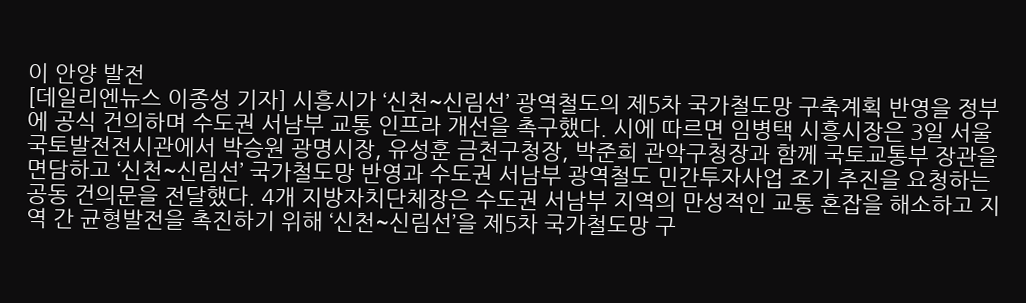이 안양 발전
[데일리엔뉴스 이종성 기자] 시흥시가 ‘신천~신림선’ 광역철도의 제5차 국가철도망 구축계획 반영을 정부에 공식 건의하며 수도권 서남부 교통 인프라 개선을 촉구했다. 시에 따르면 임병택 시흥시장은 3일 서울 국토발전전시관에서 박승원 광명시장, 유성훈 금천구청장, 박준희 관악구청장과 함께 국토교통부 장관을 면담하고 ‘신천~신림선’ 국가철도망 반영과 수도권 서남부 광역철도 민간투자사업 조기 추진을 요청하는 공동 건의문을 전달했다. 4개 지방자치단체장은 수도권 서남부 지역의 만성적인 교통 혼잡을 해소하고 지역 간 균형발전을 촉진하기 위해 ‘신천~신림선’을 제5차 국가철도망 구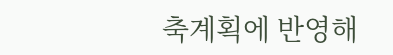축계획에 반영해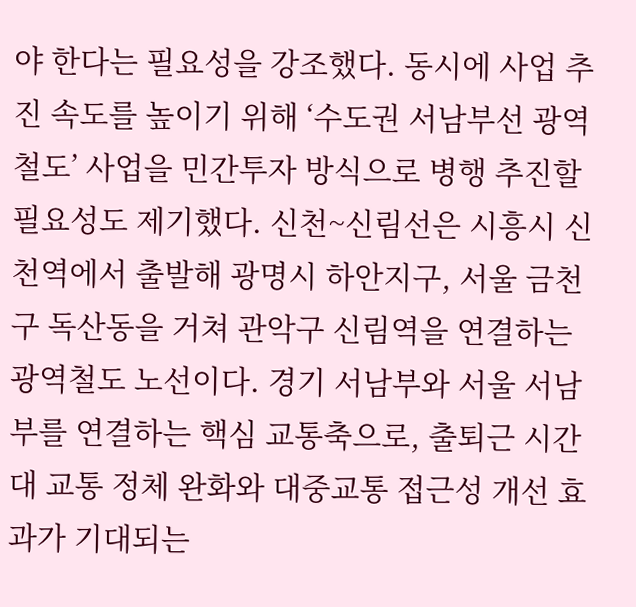야 한다는 필요성을 강조했다. 동시에 사업 추진 속도를 높이기 위해 ‘수도권 서남부선 광역철도’ 사업을 민간투자 방식으로 병행 추진할 필요성도 제기했다. 신천~신림선은 시흥시 신천역에서 출발해 광명시 하안지구, 서울 금천구 독산동을 거쳐 관악구 신림역을 연결하는 광역철도 노선이다. 경기 서남부와 서울 서남부를 연결하는 핵심 교통축으로, 출퇴근 시간대 교통 정체 완화와 대중교통 접근성 개선 효과가 기대되는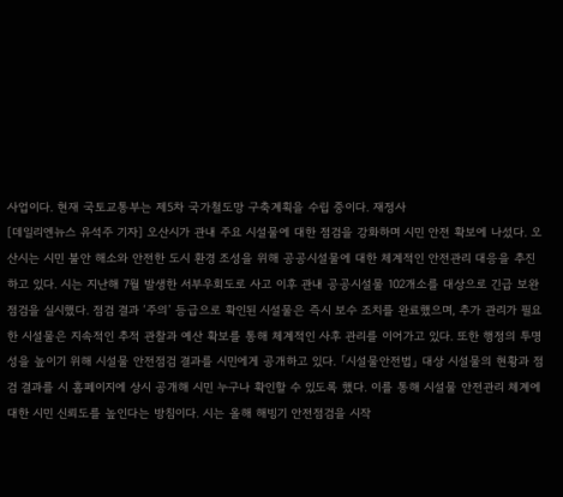사업이다. 현재 국토교통부는 제5차 국가철도망 구축계획을 수립 중이다. 재정사
[데일리엔뉴스 유석주 기자] 오산시가 관내 주요 시설물에 대한 점검을 강화하며 시민 안전 확보에 나섰다. 오산시는 시민 불안 해소와 안전한 도시 환경 조성을 위해 공공시설물에 대한 체계적인 안전관리 대응을 추진하고 있다. 시는 지난해 7월 발생한 서부우회도로 사고 이후 관내 공공시설물 102개소를 대상으로 긴급 보완 점검을 실시했다. 점검 결과 ‘주의’ 등급으로 확인된 시설물은 즉시 보수 조치를 완료했으며, 추가 관리가 필요한 시설물은 지속적인 추적 관찰과 예산 확보를 통해 체계적인 사후 관리를 이어가고 있다. 또한 행정의 투명성을 높이기 위해 시설물 안전점검 결과를 시민에게 공개하고 있다. 「시설물안전법」 대상 시설물의 현황과 점검 결과를 시 홈페이지에 상시 공개해 시민 누구나 확인할 수 있도록 했다. 이를 통해 시설물 안전관리 체계에 대한 시민 신뢰도를 높인다는 방침이다. 시는 올해 해빙기 안전점검을 시작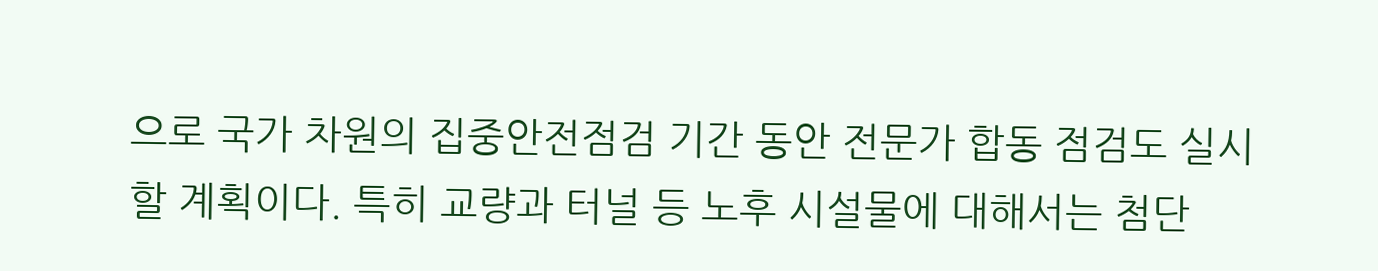으로 국가 차원의 집중안전점검 기간 동안 전문가 합동 점검도 실시할 계획이다. 특히 교량과 터널 등 노후 시설물에 대해서는 첨단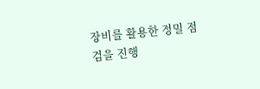장비를 활용한 정밀 점검을 진행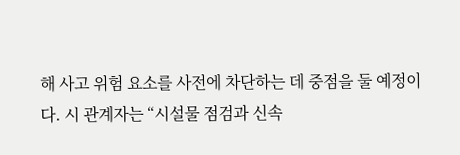해 사고 위험 요소를 사전에 차단하는 데 중점을 둘 예정이다. 시 관계자는 “시설물 점검과 신속